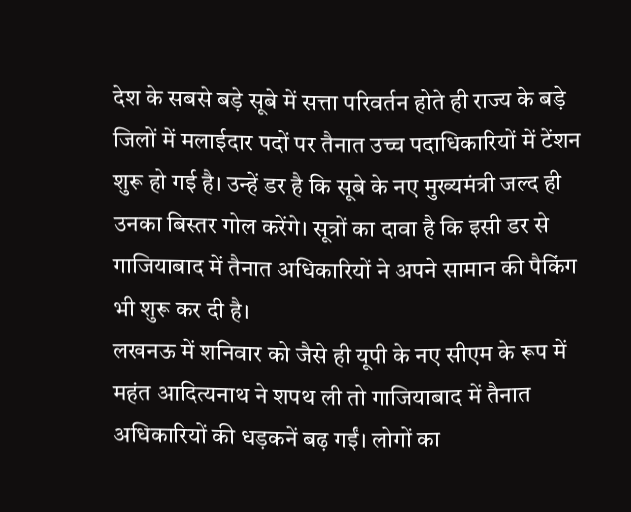देश के सबसे बड़े सूबे में सत्ता परिवर्तन होते ही राज्य के बड़े जिलों में मलाईदार पदों पर तैनात उच्च पदाधिकारियों में टेंशन शुरू हो गई है। उन्हें डर है कि सूबे के नए मुख्यमंत्री जल्द ही उनका बिस्तर गोल करेंगे। सूत्रों का दावा है कि इसी डर से गाजियाबाद में तैनात अधिकारियों ने अपने सामान की पैकिंग भी शुरू कर दी है।
लखनऊ में शनिवार को जैसे ही यूपी के नए सीएम के रूप में महंत आदित्यनाथ ने शपथ ली तो गाजियाबाद में तैनात अधिकारियों की धड़कनें बढ़ गईं। लोगों का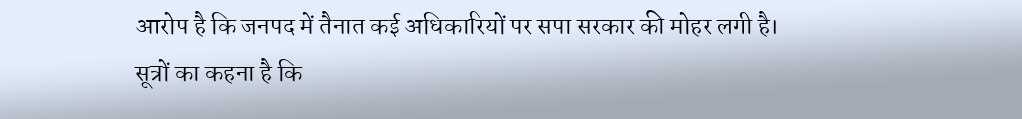आरोप है कि जनपद में तैनात कई अधिकारियों पर सपा सरकार की मोहर लगी है।
सूत्रों का कहना है कि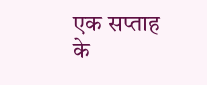एक सप्ताह के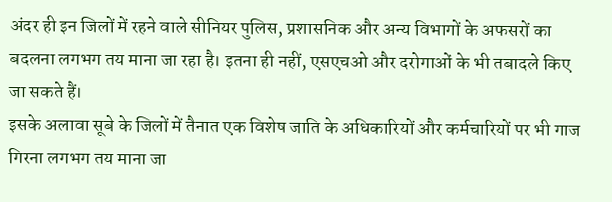अंदर ही इन जिलों में रहने वाले सीनियर पुलिस, प्रशासनिक और अन्य विभागों के अफसरों का बदलना लगभग तय माना जा रहा है। इतना ही नहीं, एसएचओ और दरोगाओं के भी तबादले किए जा सकते हैं।
इसके अलावा सूबे के जिलों में तैनात एक विशेष जाति के अधिकारियों और कर्मचारियों पर भी गाज गिरना लगभग तय माना जा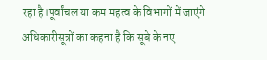रहा है।पूर्वांचल या कम महत्व के विभागों में जाएंगे अधिकारीसूत्रों का कहना है कि सूबे के नए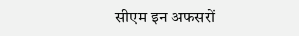सीएम इन अफसरों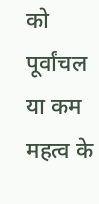को पूर्वांचल या कम महत्व के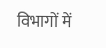विभागों में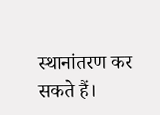स्थानांतरण कर सकते हैं।